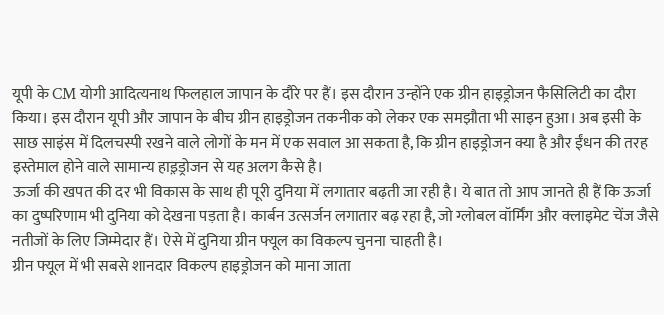यूपी के CM योगी आदित्यनाथ फिलहाल जापान के दौरे पर हैं। इस दौरान उन्होंने एक ग्रीन हाइड्रोजन फैसिलिटी का दौरा किया। इस दौरान यूपी और जापान के बीच ग्रीन हाइड्रोजन तकनीक को लेकर एक समझौता भी साइन हुआ। अब इसी के साछ साइंस में दिलचस्पी रखने वाले लोगों के मन में एक सवाल आ सकता है, कि ग्रीन हाइड्रोजन क्या है और ईंधन की तरह इस्तेमाल होने वाले सामान्य हाइ़ड्रोजन से यह अलग कैसे है।
ऊर्जा की खपत की दर भी विकास के साथ ही पूरी दुनिया में लगातार बढ़ती जा रही है। ये बात तो आप जानते ही हैं कि ऊर्जा का दुष्परिणाम भी दुनिया को देखना पड़ता है। कार्बन उत्सर्जन लगातार बढ़ रहा है, जो ग्लोबल वॉर्मिंग और क्लाइमेट चेंज जैसे नतीजों के लिए जिम्मेदार हैं। ऐसे में दुनिया ग्रीन फ्यूल का विकल्प चुनना चाहती है।
ग्रीन फ्यूल में भी सबसे शानदार विकल्प हाइड्रोजन को माना जाता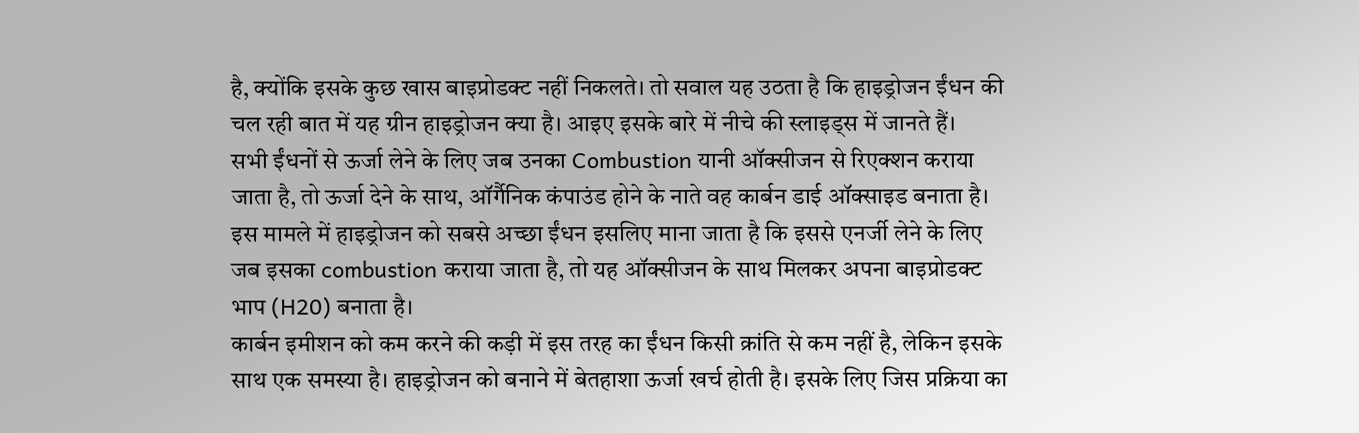है, क्योंकि इसके कुछ खास बाइप्रोडक्ट नहीं निकलते। तो सवाल यह उठता है कि हाइड्रोजन ईंधन की चल रही बात में यह ग्रीन हाइड्रोजन क्या है। आइए इसके बारे में नीचे की स्लाइड्स में जानते हैं।
सभी ईंधनों से ऊर्जा लेने के लिए जब उनका Combustion यानी ऑक्सीजन से रिएक्शन कराया जाता है, तो ऊर्जा देने के साथ, ऑर्गैनिक कंपाउंड होने के नाते वह कार्बन डाई ऑक्साइड बनाता है। इस मामले में हाइड्रोजन को सबसे अच्छा ईंधन इसलिए माना जाता है कि इससे एनर्जी लेने के लिए जब इसका combustion कराया जाता है, तो यह ऑक्सीजन के साथ मिलकर अपना बाइप्रोडक्ट भाप (H20) बनाता है।
कार्बन इमीशन को कम करने की कड़ी में इस तरह का ईंधन किसी क्रांति से कम नहीं है, लेकिन इसके साथ एक समस्या है। हाइड्रोजन को बनाने में बेतहाशा ऊर्जा खर्च होती है। इसके लिए जिस प्रक्रिया का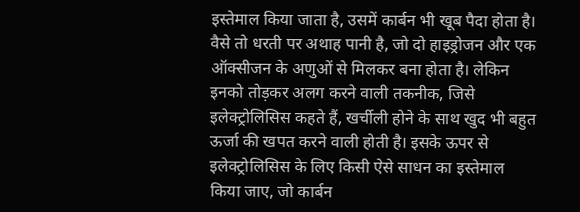इस्तेमाल किया जाता है, उसमें कार्बन भी खूब पैदा होता है।
वैसे तो धरती पर अथाह पानी है, जो दो हाइड्रोजन और एक ऑक्सीजन के अणुओं से मिलकर बना होता है। लेकिन इनको तोड़कर अलग करने वाली तकनीक, जिसे इलेक्ट्रोलिसिस कहते हैं, खर्चीली होने के साथ खुद भी बहुत ऊर्जा की खपत करने वाली होती है। इसके ऊपर से इलेक्ट्रोलिसिस के लिए किसी ऐसे साधन का इस्तेमाल किया जाए, जो कार्बन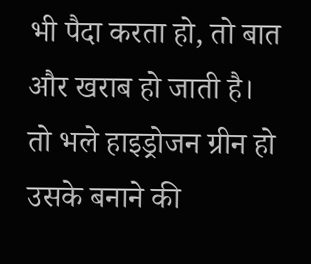भी पैदा करता हो, तो बात और खराब हो जाती है।
तो भले हाइड्रोजन ग्रीन हो उसके बनाने की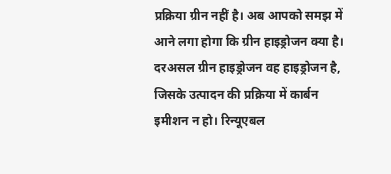प्रक्रिया ग्रीन नहीं है। अब आपको समझ में आने लगा होगा कि ग्रीन हाइड्रोजन क्या है। दरअसल ग्रीन हाइड्रोजन वह हाइड्रोजन है, जिसके उत्पादन की प्रक्रिया में कार्बन इमीशन न हो। रिन्यूएबल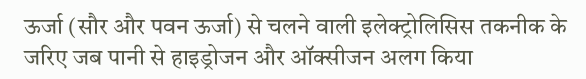ऊर्जा (सौर और पवन ऊर्जा) से चलने वाली इलेक्ट्रोलिसिस तकनीक के जरिए जब पानी से हाइड्रोजन और ऑक्सीजन अलग किया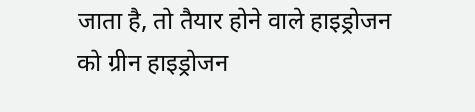जाता है, तो तैयार होने वाले हाइड्रोजन को ग्रीन हाइड्रोजन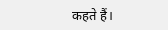कहते हैं।